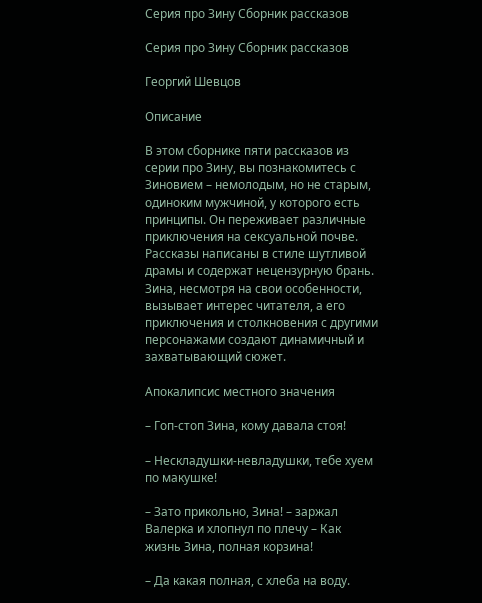Серия про Зину Сборник рассказов

Серия про Зину Сборник рассказов

Георгий Шевцов

Описание

В этом сборнике пяти рассказов из серии про Зину, вы познакомитесь с Зиновием – немолодым, но не старым, одиноким мужчиной, у которого есть принципы. Он переживает различные приключения на сексуальной почве. Рассказы написаны в стиле шутливой драмы и содержат нецензурную брань. Зина, несмотря на свои особенности, вызывает интерес читателя, а его приключения и столкновения с другими персонажами создают динамичный и захватывающий сюжет.

Апокалипсис местного значения

– Гоп-стоп Зина, кому давала стоя!

– Нескладушки-невладушки, тебе хуем по макушке!

– Зато прикольно, Зина! – заржал Валерка и хлопнул по плечу – Как жизнь Зина, полная корзина!

– Да какая полная, с хлеба на воду.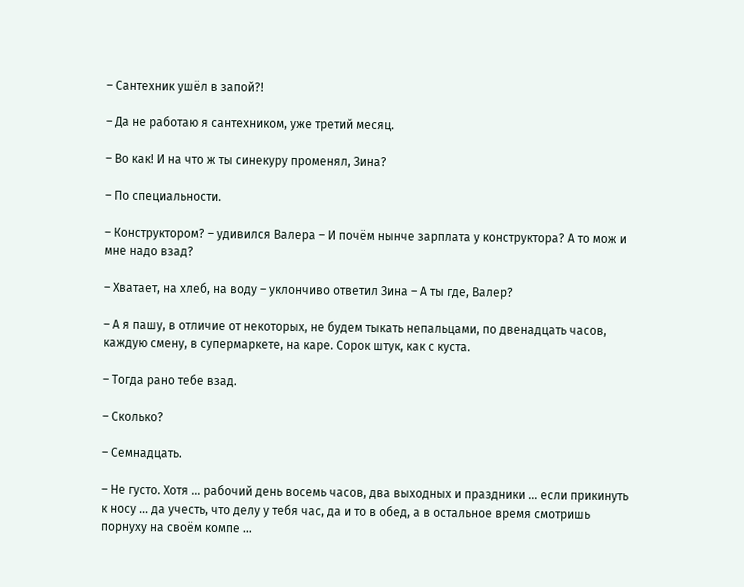– Сантехник ушёл в запой?!

– Да не работаю я сантехником, уже третий месяц.

– Во как! И на что ж ты синекуру променял, Зина?

– По специальности.

– Конструктором? – удивился Валера – И почём нынче зарплата у конструктора? А то мож и мне надо взад?

– Хватает, на хлеб, на воду – уклончиво ответил Зина – А ты где, Валер?

– А я пашу, в отличие от некоторых, не будем тыкать непальцами, по двенадцать часов, каждую смену, в супермаркете, на каре. Сорок штук, как с куста.

– Тогда рано тебе взад.

– Сколько?

– Семнадцать.

– Не густо. Хотя … рабочий день восемь часов, два выходных и праздники … если прикинуть к носу … да учесть, что делу у тебя час, да и то в обед, а в остальное время смотришь порнуху на своём компе …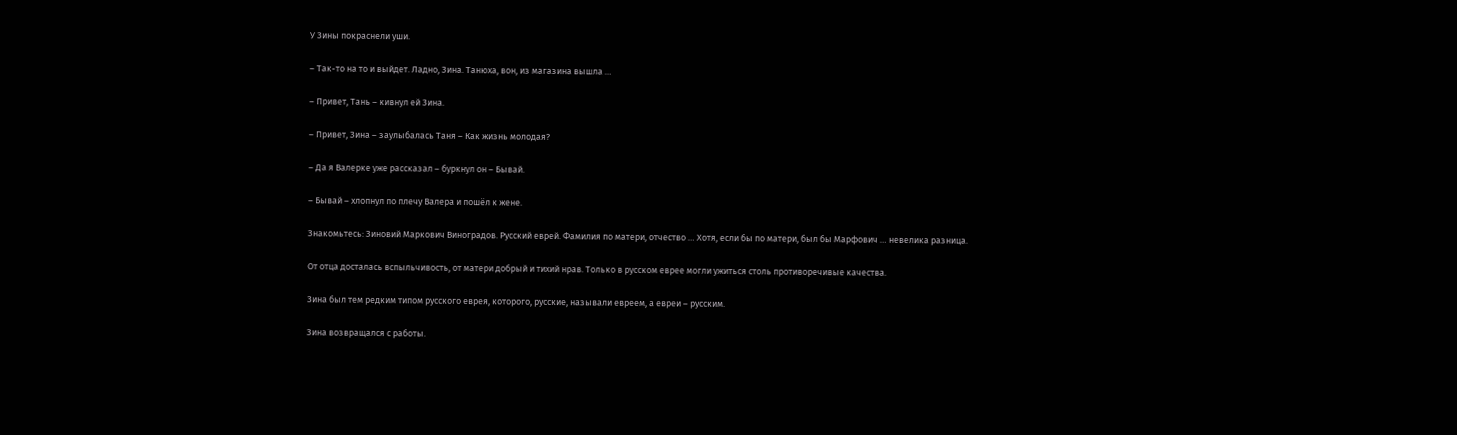У Зины покраснели уши.

– Так-то на то и выйдет. Ладно, Зина. Танюха, вон, из магазина вышла …

– Привет, Тань – кивнул ей Зина.

– Привет, Зина – заулыбалась Таня – Как жизнь молодая?

– Да я Валерке уже рассказал – буркнул он – Бывай.

– Бывай – хлопнул по плечу Валера и пошёл к жене.

Знакомьтесь: Зиновий Маркович Виноградов. Русский еврей. Фамилия по матери, отчество … Хотя, если бы по матери, был бы Марфович … невелика разница.

От отца досталась вспыльчивость, от матери добрый и тихий нрав. Только в русском еврее могли ужиться столь противоречивые качества.

Зина был тем редким типом русского еврея, которого, русские, называли евреем, а евреи – русским.

Зина возвращался с работы.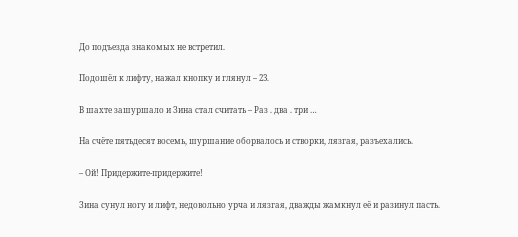До подъезда знакомых не встретил.

Подошёл к лифту, нажал кнопку и глянул – 23.

В шахте зашуршало и Зина стал считать – Раз . два . три …

На счёте пятьдесят восемь, шуршание оборвалось и створки, лязгая, разъехались.

– Ой! Придержите-придержите!

Зина сунул ногу и лифт, недовольно урча и лязгая, дважды жамкнул её и разинул пасть.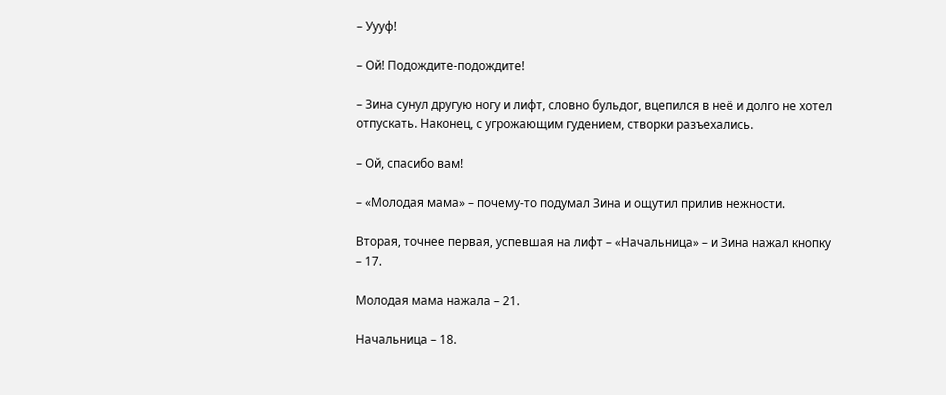– Уууф!

– Ой! Подождите-подождите!

– Зина сунул другую ногу и лифт, словно бульдог, вцепился в неё и долго не хотел отпускать. Наконец, с угрожающим гудением, створки разъехались.

– Ой, спасибо вам!

– «Молодая мама» – почему-то подумал Зина и ощутил прилив нежности.

Вторая, точнее первая, успевшая на лифт – «Начальница» – и Зина нажал кнопку – 17.

Молодая мама нажала – 21.

Начальница – 18.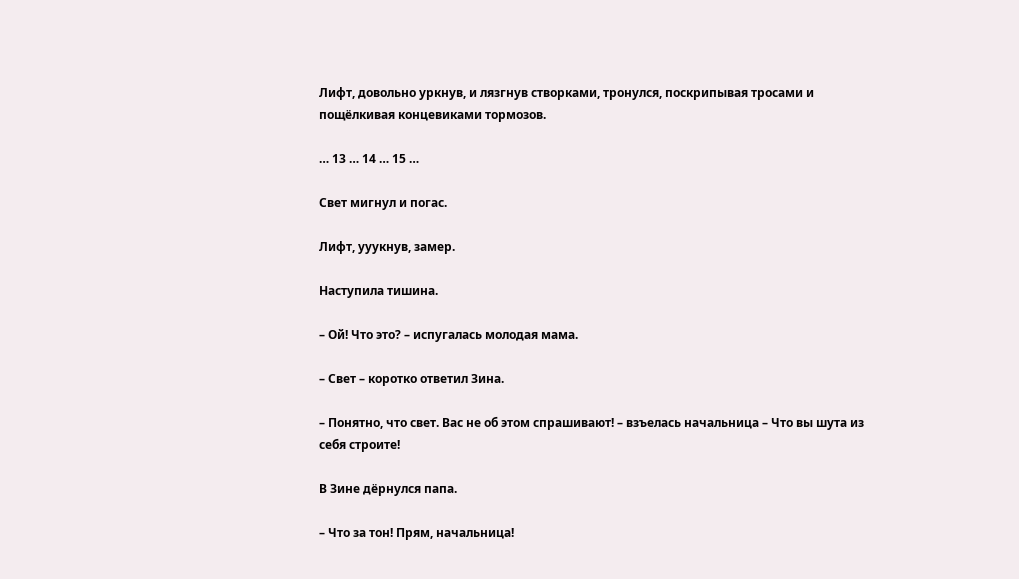Лифт, довольно уркнув, и лязгнув створками, тронулся, поскрипывая тросами и пощёлкивая концевиками тормозов.

… 13 … 14 … 15 …

Свет мигнул и погас.

Лифт, ууукнув, замер.

Наступила тишина.

– Ой! Что это? – испугалась молодая мама.

– Свет – коротко ответил Зина.

– Понятно, что свет. Вас не об этом спрашивают! – взъелась начальница – Что вы шута из себя строите!

В Зине дёрнулся папа.

– Что за тон! Прям, начальница!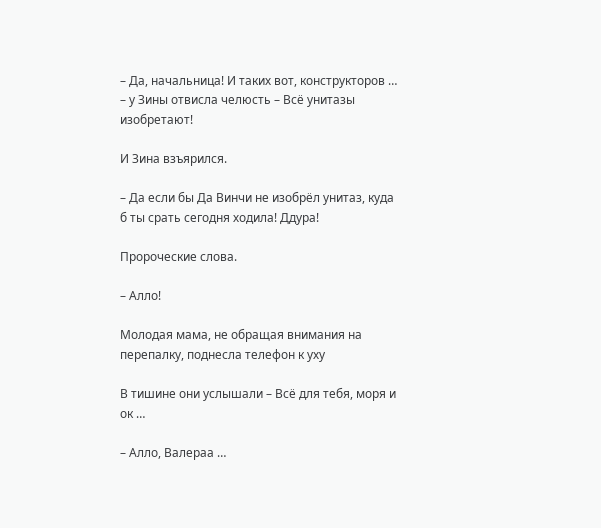– Да, начальница! И таких вот, конструкторов … – у Зины отвисла челюсть – Всё унитазы изобретают!

И Зина взъярился.

– Да если бы Да Винчи не изобрёл унитаз, куда б ты срать сегодня ходила! Ддура!

Пророческие слова.

– Алло!

Молодая мама, не обращая внимания на перепалку, поднесла телефон к уху

В тишине они услышали – Всё для тебя, моря и ок …

– Алло, Валераа …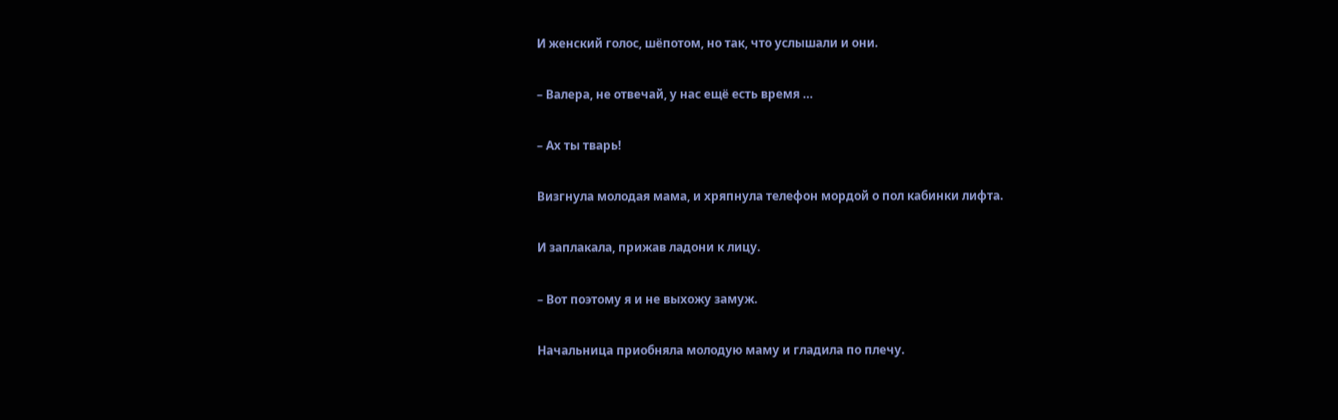И женский голос, шёпотом, но так, что услышали и они.

– Валера, не отвечай, у нас ещё есть время …

– Ах ты тварь!

Визгнула молодая мама, и хряпнула телефон мордой о пол кабинки лифта.

И заплакала, прижав ладони к лицу.

– Вот поэтому я и не выхожу замуж.

Начальница приобняла молодую маму и гладила по плечу.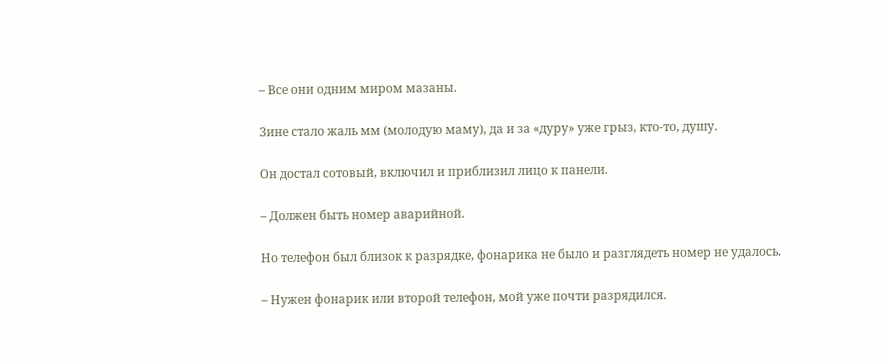– Все они одним миром мазаны.

Зине стало жаль мм (молодую маму), да и за «дуру» уже грыз, кто-то, душу.

Он достал сотовый, включил и приблизил лицо к панели.

– Должен быть номер аварийной.

Но телефон был близок к разрядке, фонарика не было и разглядеть номер не удалось.

– Нужен фонарик или второй телефон, мой уже почти разрядился.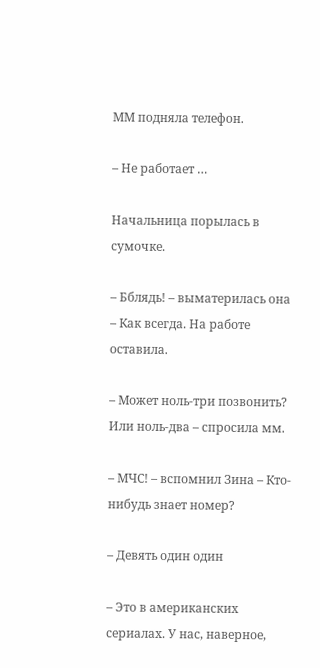ММ подняла телефон.

– Не работает …

Начальница порылась в сумочке.

– Бблядь! – выматерилась она – Как всегда. На работе оставила.

– Может ноль-три позвонить? Или ноль-два – спросила мм.

– МЧС! – вспомнил Зина – Кто-нибудь знает номер?

– Девять один один

– Это в американских сериалах. У нас, наверное,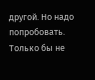другой. Но надо попробовать. Только бы не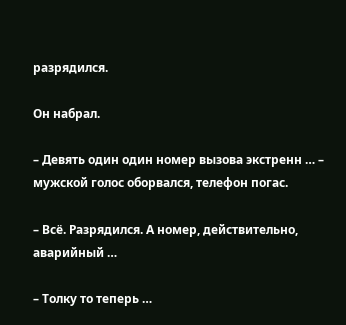разрядился.

Он набрал.

– Девять один один номер вызова экстренн … – мужской голос оборвался, телефон погас.

– Всё. Разрядился. А номер, действительно, аварийный …

– Толку то теперь …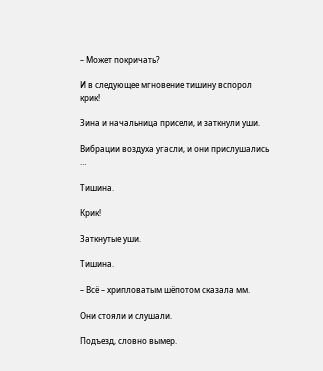– Может покричать?

И в следующее мгновение тишину вспорол крик!

Зина и начальница присели, и заткнули уши.

Вибрации воздуха угасли, и они прислушались …

Тишина.

Крик!

Заткнутые уши.

Тишина.

– Всё – хрипловатым шёпотом сказала мм.

Они стояли и слушали.

Подъезд, словно вымер.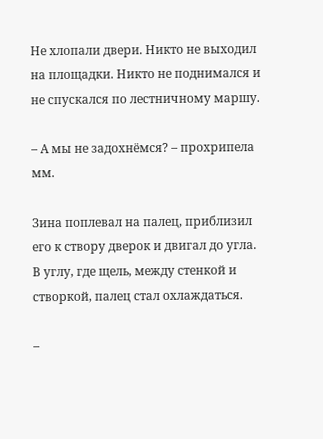Не хлопали двери. Никто не выходил на площадки. Никто не поднимался и не спускался по лестничному маршу.

– А мы не задохнёмся? – прохрипела мм.

Зина поплевал на палец, приблизил его к створу дверок и двигал до угла. В углу, где щель, между стенкой и створкой, палец стал охлаждаться.

–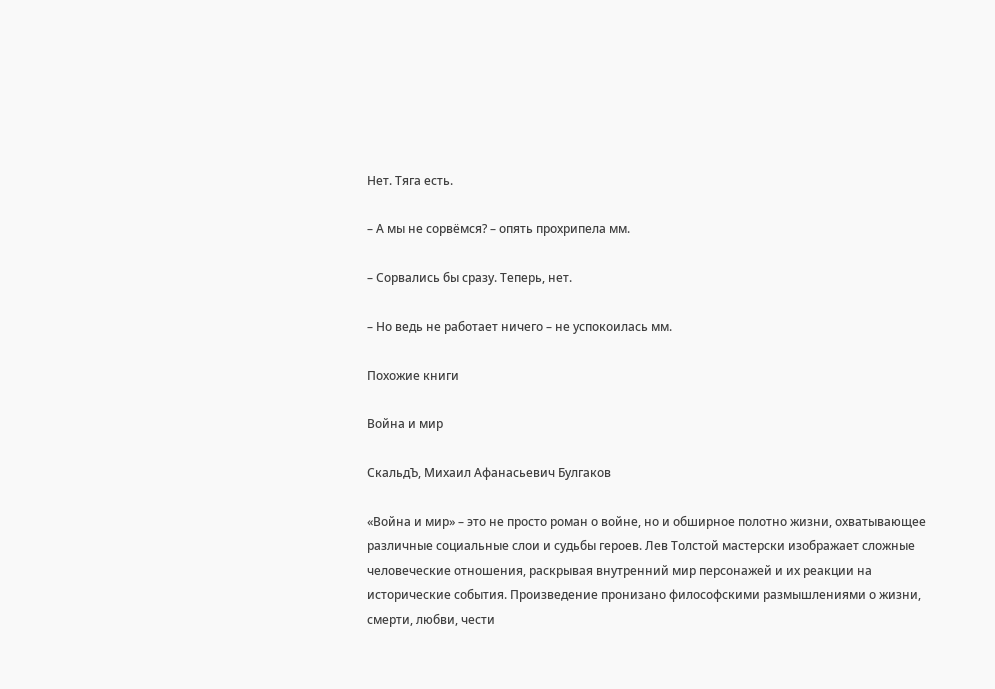Нет. Тяга есть.

– А мы не сорвёмся? – опять прохрипела мм.

– Сорвались бы сразу. Теперь, нет.

– Но ведь не работает ничего – не успокоилась мм.

Похожие книги

Война и мир

СкальдЪ, Михаил Афанасьевич Булгаков

«Война и мир» – это не просто роман о войне, но и обширное полотно жизни, охватывающее различные социальные слои и судьбы героев. Лев Толстой мастерски изображает сложные человеческие отношения, раскрывая внутренний мир персонажей и их реакции на исторические события. Произведение пронизано философскими размышлениями о жизни, смерти, любви, чести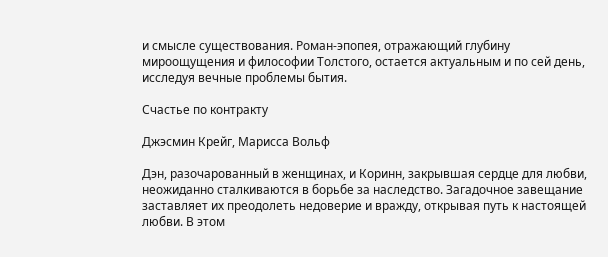и смысле существования. Роман-эпопея, отражающий глубину мироощущения и философии Толстого, остается актуальным и по сей день, исследуя вечные проблемы бытия.

Счастье по контракту

Джэсмин Крейг, Марисса Вольф

Дэн, разочарованный в женщинах, и Коринн, закрывшая сердце для любви, неожиданно сталкиваются в борьбе за наследство. Загадочное завещание заставляет их преодолеть недоверие и вражду, открывая путь к настоящей любви. В этом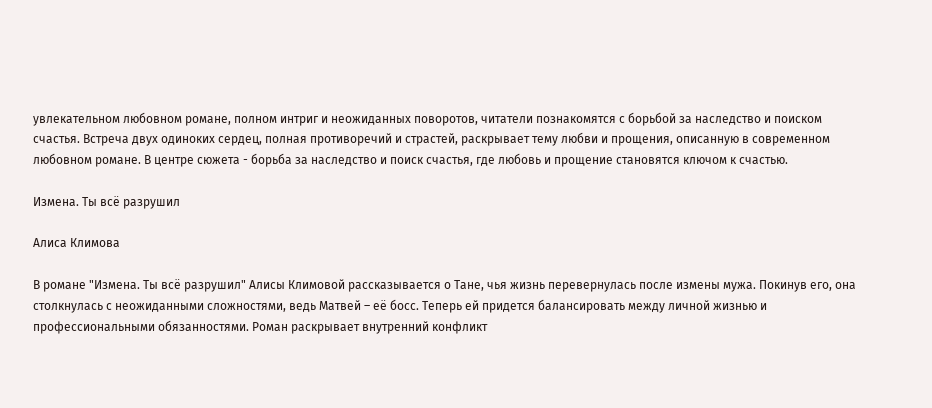увлекательном любовном романе, полном интриг и неожиданных поворотов, читатели познакомятся с борьбой за наследство и поиском счастья. Встреча двух одиноких сердец, полная противоречий и страстей, раскрывает тему любви и прощения, описанную в современном любовном романе. В центре сюжета - борьба за наследство и поиск счастья, где любовь и прощение становятся ключом к счастью.

Измена. Ты всё разрушил

Алиса Климова

В романе "Измена. Ты всё разрушил" Алисы Климовой рассказывается о Тане, чья жизнь перевернулась после измены мужа. Покинув его, она столкнулась с неожиданными сложностями, ведь Матвей – её босс. Теперь ей придется балансировать между личной жизнью и профессиональными обязанностями. Роман раскрывает внутренний конфликт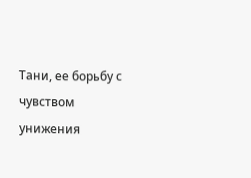Тани, ее борьбу с чувством унижения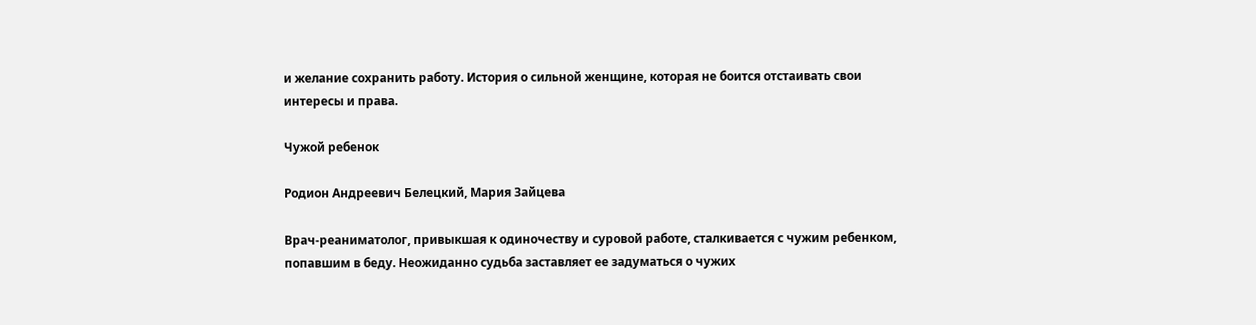и желание сохранить работу. История о сильной женщине, которая не боится отстаивать свои интересы и права.

Чужой ребенок

Родион Андреевич Белецкий, Мария Зайцева

Врач-реаниматолог, привыкшая к одиночеству и суровой работе, сталкивается с чужим ребенком, попавшим в беду. Неожиданно судьба заставляет ее задуматься о чужих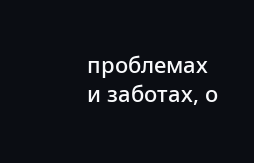проблемах и заботах, о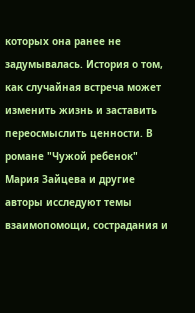которых она ранее не задумывалась. История о том, как случайная встреча может изменить жизнь и заставить переосмыслить ценности. В романе "Чужой ребенок" Мария Зайцева и другие авторы исследуют темы взаимопомощи, сострадания и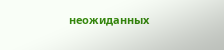неожиданных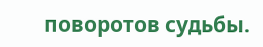поворотов судьбы.